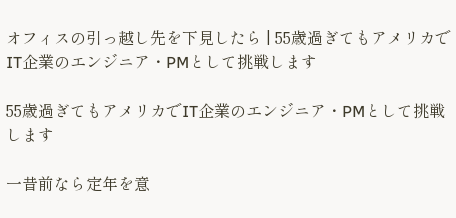オフィスの引っ越し先を下見したら | 55歳過ぎてもアメリカでIT企業のエンジニア・PMとして挑戦します

55歳過ぎてもアメリカでIT企業のエンジニア・PMとして挑戦します

一昔前なら定年を意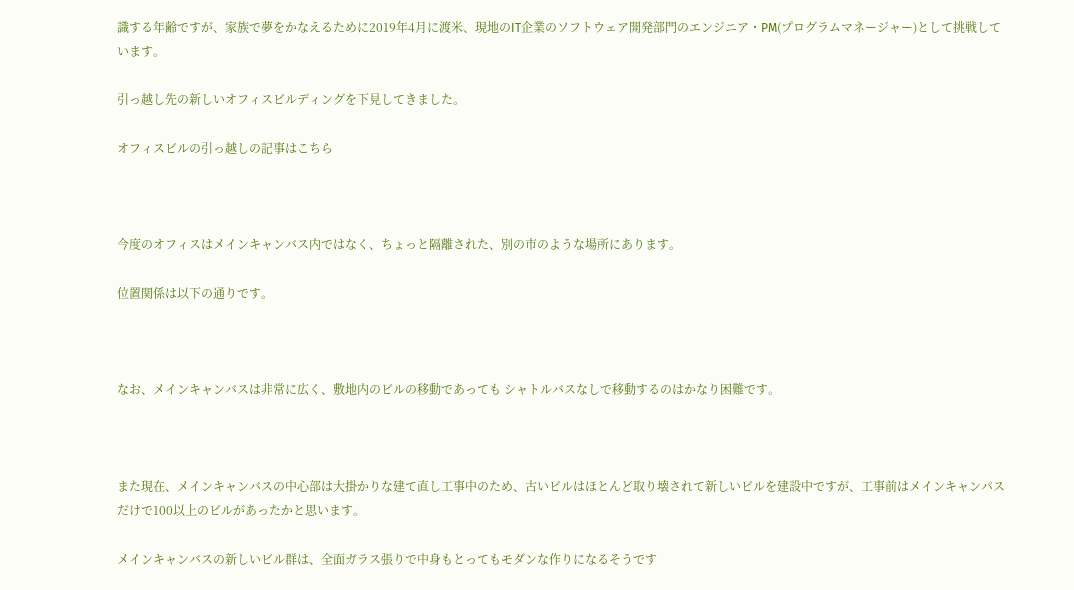識する年齢ですが、家族で夢をかなえるために2019年4月に渡米、現地のIT企業のソフトウェア開発部門のエンジニア・PM(プログラムマネージャー)として挑戦しています。

引っ越し先の新しいオフィスビルディングを下見してきました。

オフィスビルの引っ越しの記事はこちら



今度のオフィスはメインキャンバス内ではなく、ちょっと隔離された、別の市のような場所にあります。

位置関係は以下の通りです。



なお、メインキャンバスは非常に広く、敷地内のビルの移動であっても シャトルバスなしで移動するのはかなり困難です。



また現在、メインキャンバスの中心部は大掛かりな建て直し工事中のため、古いビルはほとんど取り壊されて新しいビルを建設中ですが、工事前はメインキャンパスだけで100以上のビルがあったかと思います。

メインキャンバスの新しいビル群は、全面ガラス張りで中身もとってもモダンな作りになるそうです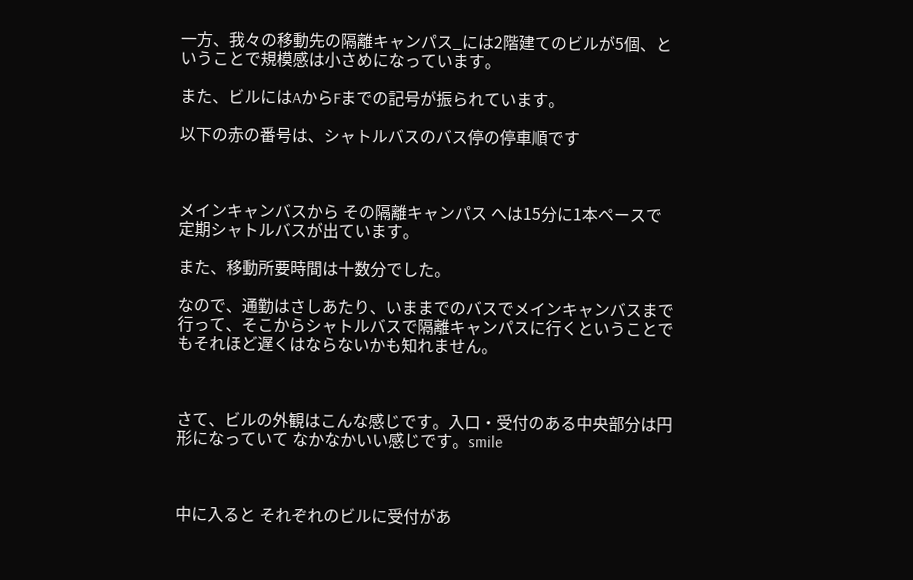一方、我々の移動先の隔離キャンパス_には2階建てのビルが5個、ということで規模感は小さめになっています。

また、ビルにはAからFまでの記号が振られています。

以下の赤の番号は、シャトルバスのバス停の停車順です



メインキャンバスから その隔離キャンパス へは15分に1本ペースで定期シャトルバスが出ています。

また、移動所要時間は十数分でした。

なので、通勤はさしあたり、いままでのバスでメインキャンバスまで行って、そこからシャトルバスで隔離キャンパスに行くということでもそれほど遅くはならないかも知れません。



さて、ビルの外観はこんな感じです。入口・受付のある中央部分は円形になっていて なかなかいい感じです。smile



中に入ると それぞれのビルに受付があ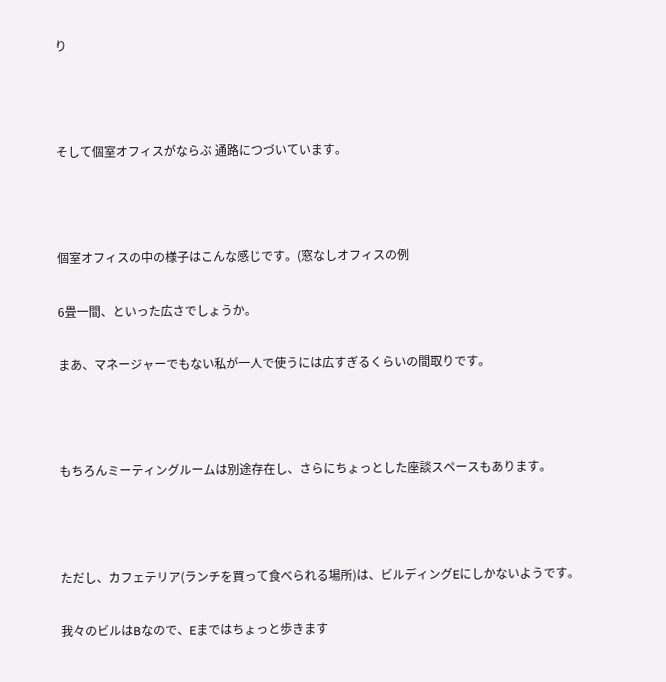り



そして個室オフィスがならぶ 通路につづいています。



個室オフィスの中の様子はこんな感じです。(窓なしオフィスの例

6畳一間、といった広さでしょうか。

まあ、マネージャーでもない私が一人で使うには広すぎるくらいの間取りです。



もちろんミーティングルームは別途存在し、さらにちょっとした座談スペースもあります。



ただし、カフェテリア(ランチを買って食べられる場所)は、ビルディングEにしかないようです。

我々のビルはBなので、Eまではちょっと歩きます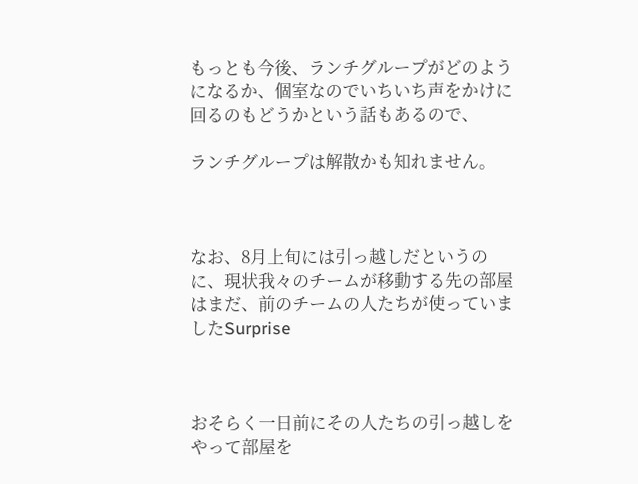もっとも今後、ランチグループがどのようになるか、個室なのでいちいち声をかけに回るのもどうかという話もあるので、

ランチグループは解散かも知れません。



なお、8月上旬には引っ越しだというのに、現状我々のチームが移動する先の部屋はまだ、前のチームの人たちが使っていましたSurprise



おそらく一日前にその人たちの引っ越しをやって部屋を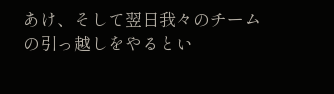あけ、そして翌日我々のチームの引っ越しをやるとい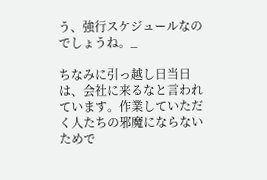う、強行スケジュールなのでしょうね。_

ちなみに引っ越し日当日は、会社に来るなと言われています。作業していただく人たちの邪魔にならないためで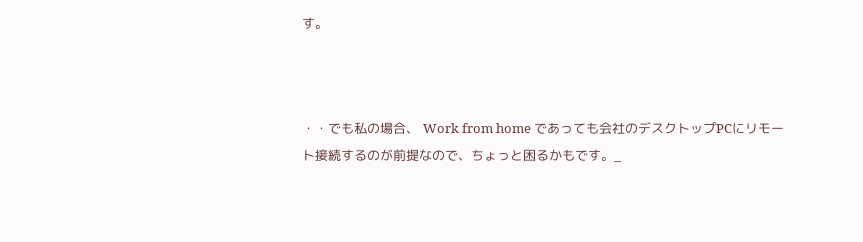す。



・・でも私の場合、 Work from home であっても会社のデスクトップPCにリモート接続するのが前提なので、ちょっと困るかもです。_